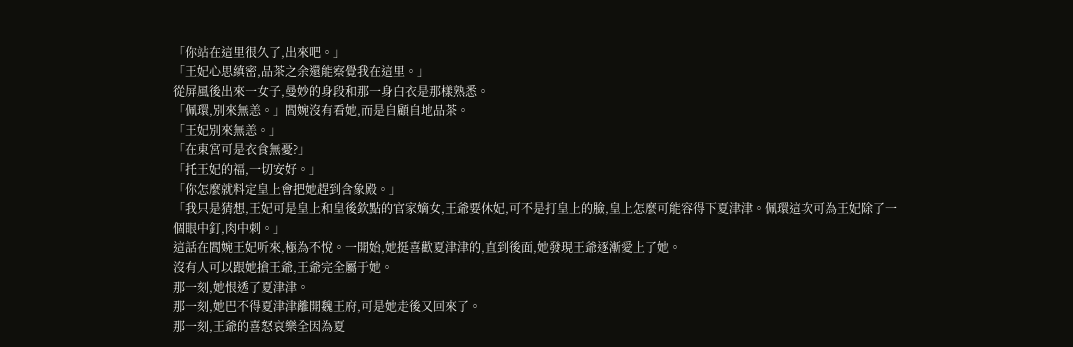「你站在這里很久了,出來吧。」
「王妃心思縝密,品茶之余還能察覺我在這里。」
從屏風後出來一女子,曼妙的身段和那一身白衣是那樣熟悉。
「佩環,別來無恙。」閻婉沒有看她,而是自顧自地品茶。
「王妃別來無恙。」
「在東宮可是衣食無憂?」
「托王妃的福,一切安好。」
「你怎麼就料定皇上會把她趕到含象殿。」
「我只是猜想,王妃可是皇上和皇後欽點的官家嫡女,王爺要休妃,可不是打皇上的臉,皇上怎麼可能容得下夏津津。佩環這次可為王妃除了一個眼中釘,肉中刺。」
這話在閻婉王妃听來,極為不悅。一開始,她挺喜歡夏津津的,直到後面,她發現王爺逐漸愛上了她。
沒有人可以跟她搶王爺,王爺完全屬于她。
那一刻,她恨透了夏津津。
那一刻,她巴不得夏津津離開魏王府,可是她走後又回來了。
那一刻,王爺的喜怒哀樂全因為夏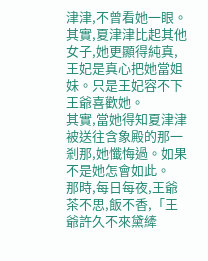津津,不曾看她一眼。
其實,夏津津比起其他女子,她更顯得純真,王妃是真心把她當姐妹。只是王妃容不下王爺喜歡她。
其實,當她得知夏津津被送往含象殿的那一剎那,她懺悔過。如果不是她怎會如此。
那時,每日每夜,王爺茶不思,飯不香,「王爺許久不來黛縴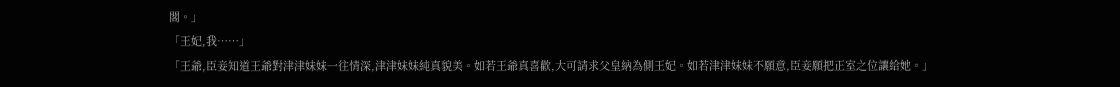閣。」
「王妃,我……」
「王爺,臣妾知道王爺對津津妹妹一往情深,津津妹妹純真貌美。如若王爺真喜歡,大可請求父皇納為側王妃。如若津津妹妹不願意,臣妾願把正室之位讓給她。」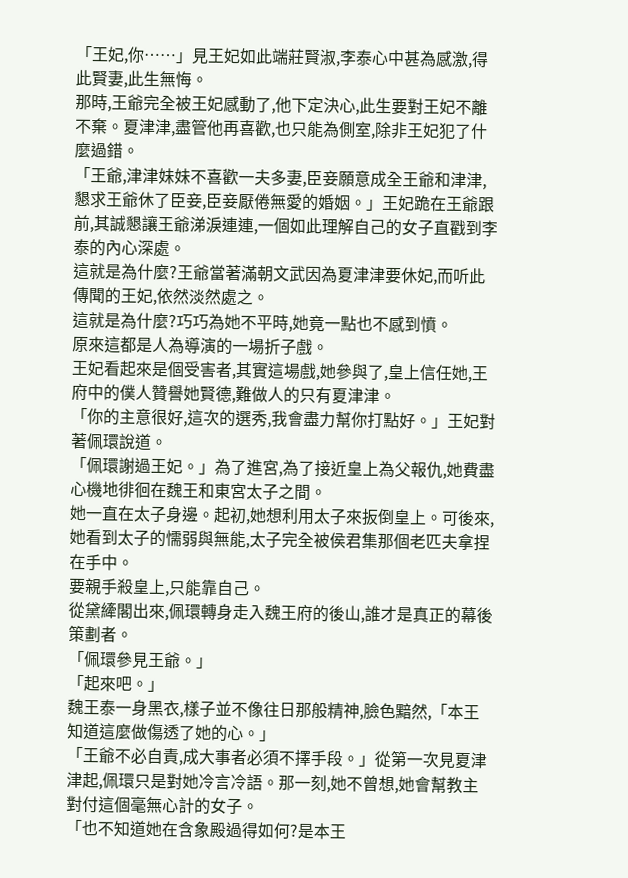「王妃,你……」見王妃如此端莊賢淑,李泰心中甚為感激,得此賢妻,此生無悔。
那時,王爺完全被王妃感動了,他下定決心,此生要對王妃不離不棄。夏津津,盡管他再喜歡,也只能為側室,除非王妃犯了什麼過錯。
「王爺,津津妹妹不喜歡一夫多妻,臣妾願意成全王爺和津津,懇求王爺休了臣妾,臣妾厭倦無愛的婚姻。」王妃跪在王爺跟前,其誠懇讓王爺涕淚連連,一個如此理解自己的女子直戳到李泰的內心深處。
這就是為什麼?王爺當著滿朝文武因為夏津津要休妃,而听此傳聞的王妃,依然淡然處之。
這就是為什麼?巧巧為她不平時,她竟一點也不感到憤。
原來這都是人為導演的一場折子戲。
王妃看起來是個受害者,其實這場戲,她參與了,皇上信任她,王府中的僕人贊譽她賢德,難做人的只有夏津津。
「你的主意很好,這次的選秀,我會盡力幫你打點好。」王妃對著佩環說道。
「佩環謝過王妃。」為了進宮,為了接近皇上為父報仇,她費盡心機地徘徊在魏王和東宮太子之間。
她一直在太子身邊。起初,她想利用太子來扳倒皇上。可後來,她看到太子的懦弱與無能,太子完全被侯君集那個老匹夫拿捏在手中。
要親手殺皇上,只能靠自己。
從黛縴閣出來,佩環轉身走入魏王府的後山,誰才是真正的幕後策劃者。
「佩環參見王爺。」
「起來吧。」
魏王泰一身黑衣,樣子並不像往日那般精神,臉色黯然,「本王知道這麼做傷透了她的心。」
「王爺不必自責,成大事者必須不擇手段。」從第一次見夏津津起,佩環只是對她冷言冷語。那一刻,她不曾想,她會幫教主對付這個毫無心計的女子。
「也不知道她在含象殿過得如何?是本王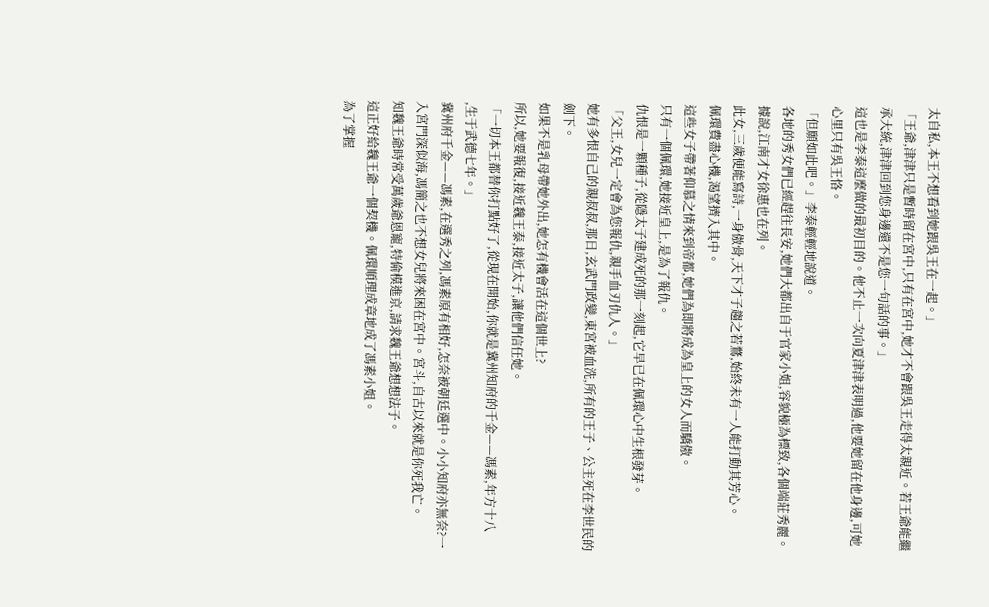太自私,本王不想看到她跟吳王在一起。」
「王爺,津津只是暫時留在宮中,只有在宮中,她才不會跟吳王走得太親近。若王爺能繼承大統,津津回到您身邊還不是您一句話的事。」
這也是李泰這麼做的最初目的。他不止一次向夏津津表明過,他要她留在他身邊,可她心里只有吳王恪。
「但願如此吧。」李泰輕輕地說道。
各地的秀女們已經趕往長安,她們大都出自于官家小姐,容貌極為標致,各個端莊秀麗。據說,江南才女徐惠也在列。
此女,三歲便能寫詩,一身傲骨,天下才子趨之若鶩,始終未有一人能打動其芳心。
佩環費盡心機,渴望擠入其中。
這些女子帶著仰慕之情來到帝都,她們為即將成為皇上的女人而驕傲。
只有一個佩環,她接近皇上,是為了報仇。
仇恨是一顆種子,從隱太子建成死的那一刻起,它早已在佩環心中生根發芽。
「父王,女兒一定會為您報仇,親手血刃仇人。」
她有多恨自己的親叔叔,那日,玄武門政變,東宮被血洗,所有的王子、公主死在李世民的劍下。
如果不是乳母帶她外出,她怎有機會活在這個世上?
所以,她要報復,接近魏王泰,接近太子,讓他們信任她。
「一切本王都替你打點好了,從現在開始,你就是冀州知府的千金——馮素,年方十八
,生于武德七年。」
冀州府千金——馮素,在選秀之列,馮素原有相好,怎奈被朝廷選中。小小知府亦無奈?一入宮門深似海,馮簡之也不想女兒將來困在宮中。宮斗,自古以來就是你死我亡。
知魏王爺時常受萬歲爺恩寵,特偷模進京,請求魏王爺想想法子。
這正好給魏王爺一個契機。佩環順理成章地成了馮素小姐。
為了掌握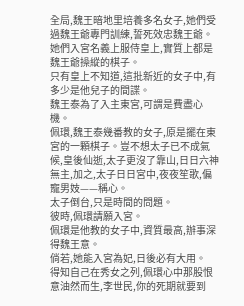全局,魏王暗地里培養多名女子,她們受過魏王爺專門訓練,誓死效忠魏王爺。
她們入宮名義上服侍皇上,實質上都是魏王爺操縱的棋子。
只有皇上不知道,這批新近的女子中,有多少是他兒子的間諜。
魏王泰為了入主東宮,可謂是費盡心機。
佩環,魏王泰幾番教的女子,原是擺在東宮的一顆棋子。豈不想太子已不成氣候,皇後仙逝,太子更沒了靠山,日日六神無主,加之,太子日日宮中,夜夜笙歌,偏寵男妓——稱心。
太子倒台,只是時間的問題。
彼時,佩環請願入宮。
佩環是他教的女子中,資質最高,辦事深得魏王意。
倘若,她能入宮為妃,日後必有大用。
得知自己在秀女之列,佩環心中那股恨意油然而生,李世民,你的死期就要到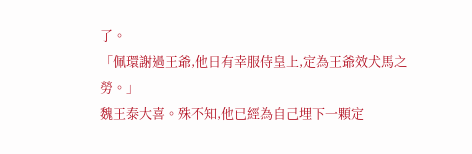了。
「佩環謝過王爺,他日有幸服侍皇上,定為王爺效犬馬之勞。」
魏王泰大喜。殊不知,他已經為自己埋下一顆定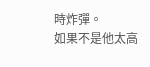時炸彈。
如果不是他太高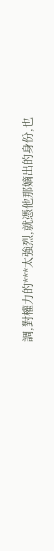調,對權力的***太強烈,就憑他那嫡出的身份,也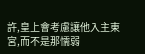許,皇上會考慮讓他入主東宮,而不是那懦弱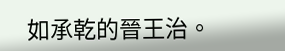如承乾的晉王治。